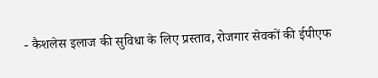- कैशलेस इलाज की सुविधा के लिए प्रस्ताव, रोजगार सेवकों की ईपीएफ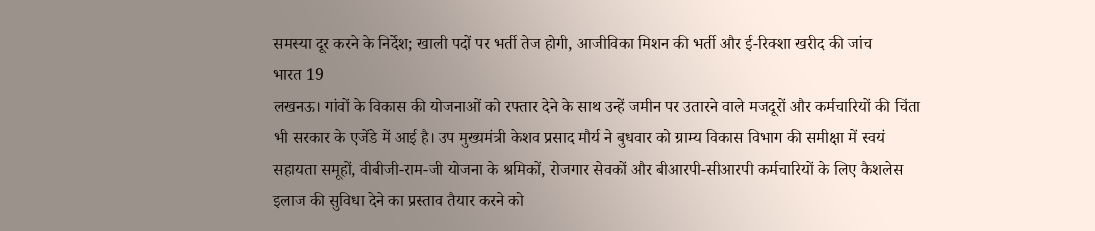समस्या दूर करने के निर्देश; खाली पदों पर भर्ती तेज होगी, आजीविका मिशन की भर्ती और ई-रिक्शा खरीद की जांच
भारत 19
लखनऊ। गांवों के विकास की योजनाओं को रफ्तार देने के साथ उन्हें जमीन पर उतारने वाले मजदूरों और कर्मचारियों की चिंता भी सरकार के एजेंडे में आई है। उप मुख्यमंत्री केशव प्रसाद मौर्य ने बुधवार को ग्राम्य विकास विभाग की समीक्षा में स्वयं सहायता समूहों, वीबीजी-राम-जी योजना के श्रमिकों, रोजगार सेवकों और बीआरपी-सीआरपी कर्मचारियों के लिए कैशलेस इलाज की सुविधा देने का प्रस्ताव तैयार करने को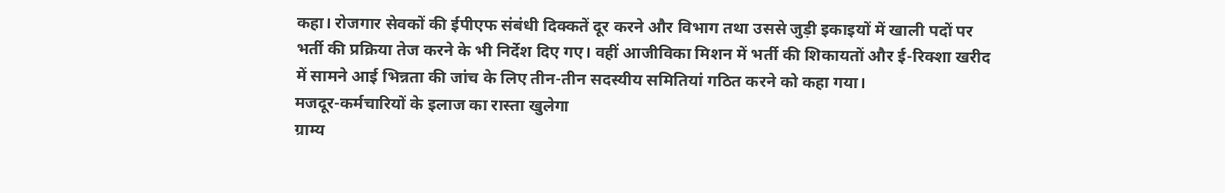कहा। रोजगार सेवकों की ईपीएफ संबंधी दिक्कतें दूर करने और विभाग तथा उससे जुड़ी इकाइयों में खाली पदों पर भर्ती की प्रक्रिया तेज करने के भी निर्देश दिए गए। वहीं आजीविका मिशन में भर्ती की शिकायतों और ई-रिक्शा खरीद में सामने आई भिन्नता की जांच के लिए तीन-तीन सदस्यीय समितियां गठित करने को कहा गया।
मजदूर-कर्मचारियों के इलाज का रास्ता खुलेगा
ग्राम्य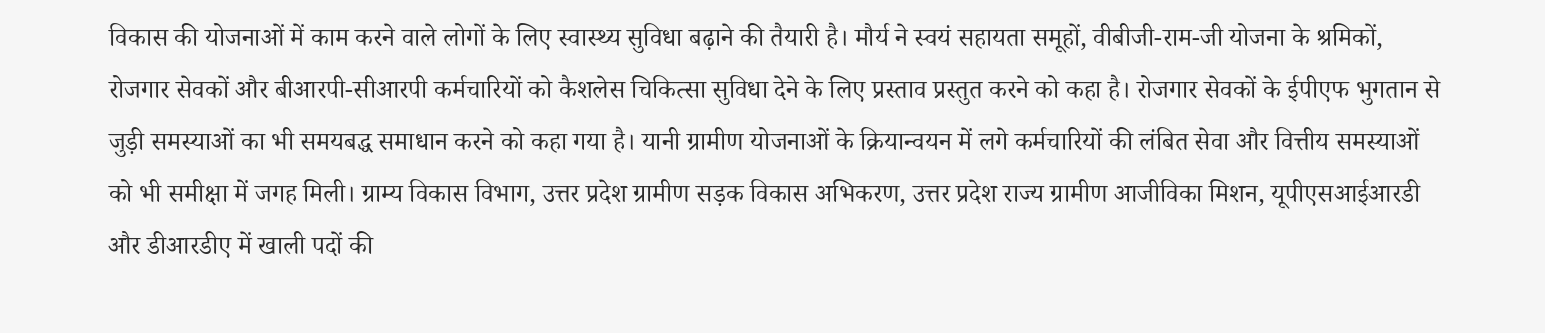विकास की योजनाओं में काम करने वाले लोगों के लिए स्वास्थ्य सुविधा बढ़ाने की तैयारी है। मौर्य ने स्वयं सहायता समूहों, वीबीजी-राम-जी योजना के श्रमिकों, रोजगार सेवकों और बीआरपी-सीआरपी कर्मचारियों को कैशलेस चिकित्सा सुविधा देने के लिए प्रस्ताव प्रस्तुत करने को कहा है। रोजगार सेवकों के ईपीएफ भुगतान से जुड़ी समस्याओं का भी समयबद्ध समाधान करने को कहा गया है। यानी ग्रामीण योजनाओं के क्रियान्वयन में लगे कर्मचारियों की लंबित सेवा और वित्तीय समस्याओं को भी समीक्षा में जगह मिली। ग्राम्य विकास विभाग, उत्तर प्रदेश ग्रामीण सड़क विकास अभिकरण, उत्तर प्रदेश राज्य ग्रामीण आजीविका मिशन, यूपीएसआईआरडी और डीआरडीए में खाली पदों की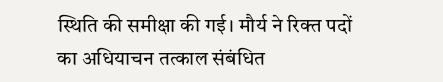स्थिति की समीक्षा की गई। मौर्य ने रिक्त पदों का अधियाचन तत्काल संबंधित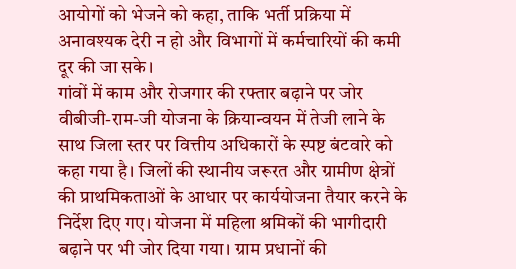आयोगों को भेजने को कहा, ताकि भर्ती प्रक्रिया में अनावश्यक देरी न हो और विभागों में कर्मचारियों की कमी दूर की जा सके।
गांवों में काम और रोजगार की रफ्तार बढ़ाने पर जोर
वीबीजी-राम-जी योजना के क्रियान्वयन में तेजी लाने के साथ जिला स्तर पर वित्तीय अधिकारों के स्पष्ट बंटवारे को कहा गया है। जिलों की स्थानीय जरूरत और ग्रामीण क्षेत्रों की प्राथमिकताओं के आधार पर कार्ययोजना तैयार करने के निर्देश दिए गए। योजना में महिला श्रमिकों की भागीदारी बढ़ाने पर भी जोर दिया गया। ग्राम प्रधानों की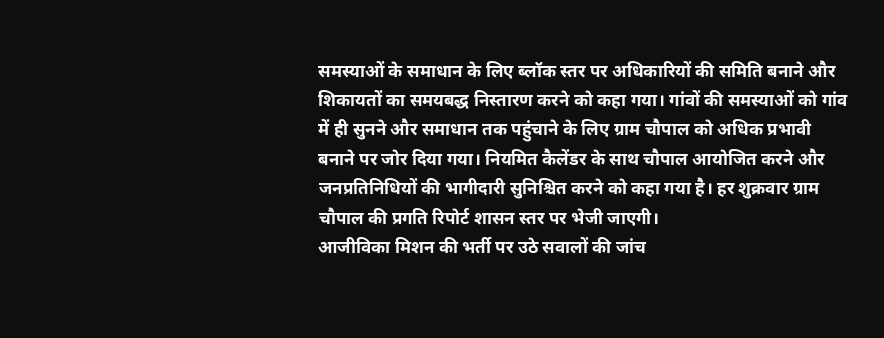समस्याओं के समाधान के लिए ब्लॉक स्तर पर अधिकारियों की समिति बनाने और शिकायतों का समयबद्ध निस्तारण करने को कहा गया। गांवों की समस्याओं को गांव में ही सुनने और समाधान तक पहुंचाने के लिए ग्राम चौपाल को अधिक प्रभावी बनाने पर जोर दिया गया। नियमित कैलेंडर के साथ चौपाल आयोजित करने और जनप्रतिनिधियों की भागीदारी सुनिश्चित करने को कहा गया है। हर शुक्रवार ग्राम चौपाल की प्रगति रिपोर्ट शासन स्तर पर भेजी जाएगी।
आजीविका मिशन की भर्ती पर उठे सवालों की जांच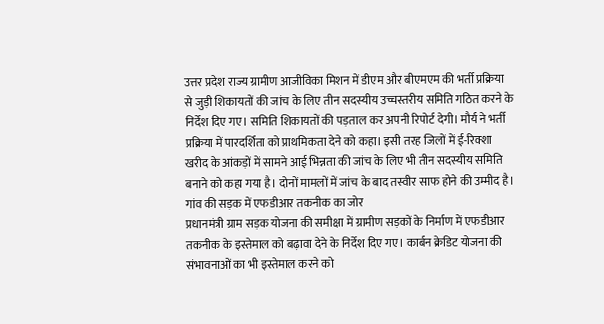उत्तर प्रदेश राज्य ग्रामीण आजीविका मिशन में डीएम और बीएमएम की भर्ती प्रक्रिया से जुड़ी शिकायतों की जांच के लिए तीन सदस्यीय उच्चस्तरीय समिति गठित करने के निर्देश दिए गए। समिति शिकायतों की पड़ताल कर अपनी रिपोर्ट देगी। मौर्य ने भर्ती प्रक्रिया में पारदर्शिता को प्राथमिकता देने को कहा। इसी तरह जिलों में ई-रिक्शा खरीद के आंकड़ों में सामने आई भिन्नता की जांच के लिए भी तीन सदस्यीय समिति बनाने को कहा गया है। दोनों मामलों में जांच के बाद तस्वीर साफ होने की उम्मीद है।
गांव की सड़क में एफडीआर तकनीक का जोर
प्रधानमंत्री ग्राम सड़क योजना की समीक्षा में ग्रामीण सड़कों के निर्माण में एफडीआर तकनीक के इस्तेमाल को बढ़ावा देने के निर्देश दिए गए। कार्बन क्रेडिट योजना की संभावनाओं का भी इस्तेमाल करने को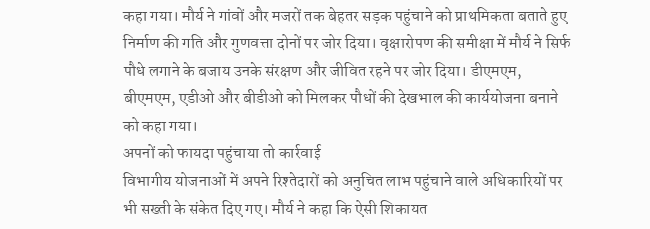कहा गया। मौर्य ने गांवों और मजरों तक बेहतर सड़क पहुंचाने को प्राथमिकता बताते हुए निर्माण की गति और गुणवत्ता दोनों पर जोर दिया। वृक्षारोपण की समीक्षा में मौर्य ने सिर्फ पौधे लगाने के बजाय उनके संरक्षण और जीवित रहने पर जोर दिया। डीएमएम, बीएमएम, एडीओ और बीडीओ को मिलकर पौधों की देखभाल की कार्ययोजना बनाने को कहा गया।
अपनों को फायदा पहुंचाया तो कार्रवाई
विभागीय योजनाओं में अपने रिश्तेदारों को अनुचित लाभ पहुंचाने वाले अधिकारियों पर भी सख्ती के संकेत दिए गए। मौर्य ने कहा कि ऐसी शिकायत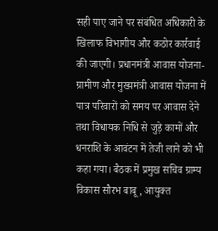सही पाए जाने पर संबंधित अधिकारी के खिलाफ विभागीय और कठोर कार्रवाई की जाएगी। प्रधानमंत्री आवास योजना-ग्रामीण और मुख्यमंत्री आवास योजना में पात्र परिवारों को समय पर आवास देने तथा विधायक निधि से जुड़े कामों और धनराशि के आवंटन में तेजी लाने को भी कहा गया। बैठक में प्रमुख सचिव ग्राम्य विकास सौरभ बाबू, आयुक्त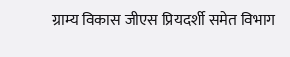ग्राम्य विकास जीएस प्रियदर्शी समेत विभाग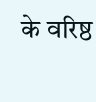के वरिष्ठ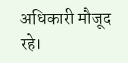अधिकारी मौजूद रहे।